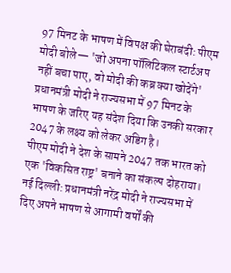97 मिनट के भाषण में विपक्ष की घेराबंदी: पीएम मोदी बोले— 'जो अपना पॉलिटिकल स्टार्टअप नहीं बचा पाए, वो मोदी की कब्र क्या खोदेंगे'
प्रधानमंत्री मोदी ने राज्यसभा में 97 मिनट के भाषण के जरिए यह संदेश दिया कि उनकी सरकार 2047 के लक्ष्य को लेकर अडिग है।
पीएम मोदी ने देश के सामने 2047 तक भारत को एक 'विकसित राष्ट्र' बनाने का संकल्प दोहराया।
नई दिल्ली: प्रधानमंत्री नरेंद्र मोदी ने राज्यसभा में दिए अपने भाषण से आगामी वर्षों की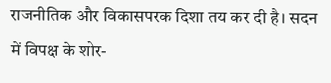राजनीतिक और विकासपरक दिशा तय कर दी है। सदन में विपक्ष के शोर-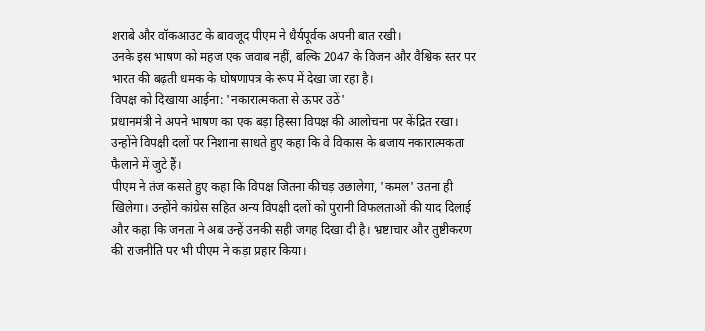शराबे और वॉकआउट के बावजूद पीएम ने धैर्यपूर्वक अपनी बात रखी।
उनके इस भाषण को महज एक जवाब नहीं, बल्कि 2047 के विजन और वैश्विक स्तर पर भारत की बढ़ती धमक के घोषणापत्र के रूप में देखा जा रहा है।
विपक्ष को दिखाया आईना: 'नकारात्मकता से ऊपर उठें'
प्रधानमंत्री ने अपने भाषण का एक बड़ा हिस्सा विपक्ष की आलोचना पर केंद्रित रखा। उन्होंने विपक्षी दलों पर निशाना साधते हुए कहा कि वे विकास के बजाय नकारात्मकता फैलाने में जुटे हैं।
पीएम ने तंज कसते हुए कहा कि विपक्ष जितना कीचड़ उछालेगा, 'कमल' उतना ही खिलेगा। उन्होंने कांग्रेस सहित अन्य विपक्षी दलों को पुरानी विफलताओं की याद दिलाई और कहा कि जनता ने अब उन्हें उनकी सही जगह दिखा दी है। भ्रष्टाचार और तुष्टीकरण की राजनीति पर भी पीएम ने कड़ा प्रहार किया।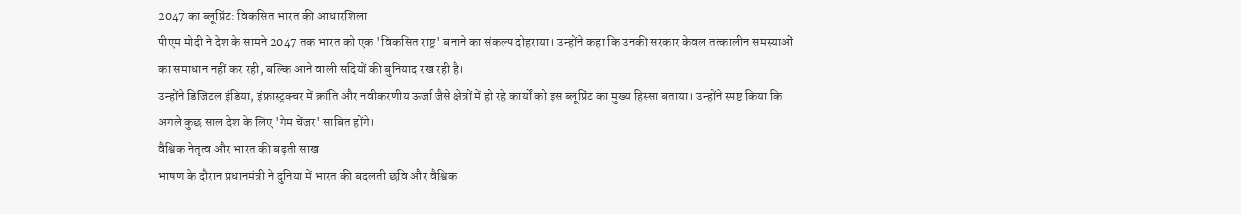2047 का ब्लूप्रिंट: विकसित भारत की आधारशिला
पीएम मोदी ने देश के सामने 2047 तक भारत को एक 'विकसित राष्ट्र' बनाने का संकल्प दोहराया। उन्होंने कहा कि उनकी सरकार केवल तत्कालीन समस्याओं का समाधान नहीं कर रही, बल्कि आने वाली सदियों की बुनियाद रख रही है।
उन्होंने डिजिटल इंडिया, इंफ्रास्ट्रक्चर में क्रांति और नवीकरणीय ऊर्जा जैसे क्षेत्रों में हो रहे कार्यों को इस ब्लूप्रिंट का मुख्य हिस्सा बताया। उन्होंने स्पष्ट किया कि अगले कुछ साल देश के लिए 'गेम चेंजर' साबित होंगे।
वैश्विक नेतृत्व और भारत की बढ़ती साख
भाषण के दौरान प्रधानमंत्री ने दुनिया में भारत की बदलती छवि और वैश्विक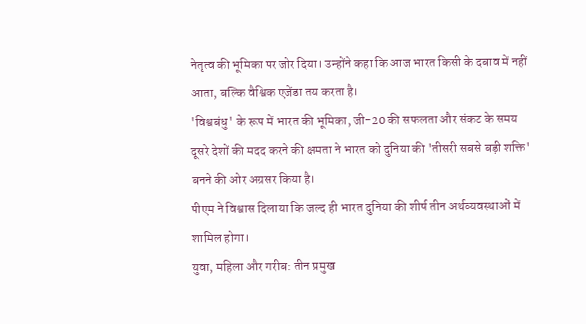नेतृत्व की भूमिका पर जोर दिया। उन्होंने कहा कि आज भारत किसी के दबाव में नहीं आता, बल्कि वैश्विक एजेंडा तय करता है।
'विश्वबंधु' के रूप में भारत की भूमिका, जी-20 की सफलता और संकट के समय दूसरे देशों की मदद करने की क्षमता ने भारत को दुनिया की 'तीसरी सबसे बड़ी शक्ति' बनने की ओर अग्रसर किया है।
पीएम ने विश्वास दिलाया कि जल्द ही भारत दुनिया की शीर्ष तीन अर्थव्यवस्थाओं में शामिल होगा।
युवा, महिला और गरीब: तीन प्रमुख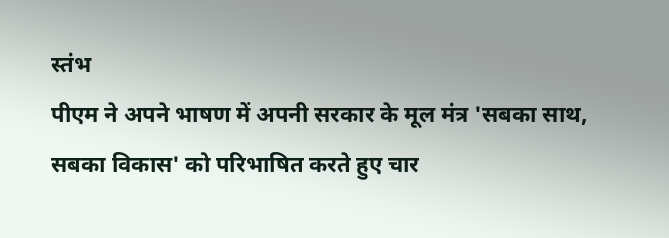स्तंभ
पीएम ने अपने भाषण में अपनी सरकार के मूल मंत्र 'सबका साथ, सबका विकास' को परिभाषित करते हुए चार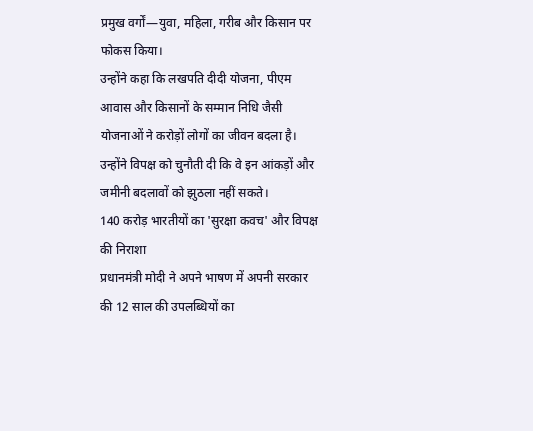प्रमुख वर्गों—युवा, महिला, गरीब और किसान पर फोकस किया।
उन्होंने कहा कि लखपति दीदी योजना, पीएम आवास और किसानों के सम्मान निधि जैसी योजनाओं ने करोड़ों लोगों का जीवन बदला है। उन्होंने विपक्ष को चुनौती दी कि वे इन आंकड़ों और जमीनी बदलावों को झुठला नहीं सकते।
140 करोड़ भारतीयों का 'सुरक्षा कवच' और विपक्ष की निराशा
प्रधानमंत्री मोदी ने अपने भाषण में अपनी सरकार की 12 साल की उपलब्धियों का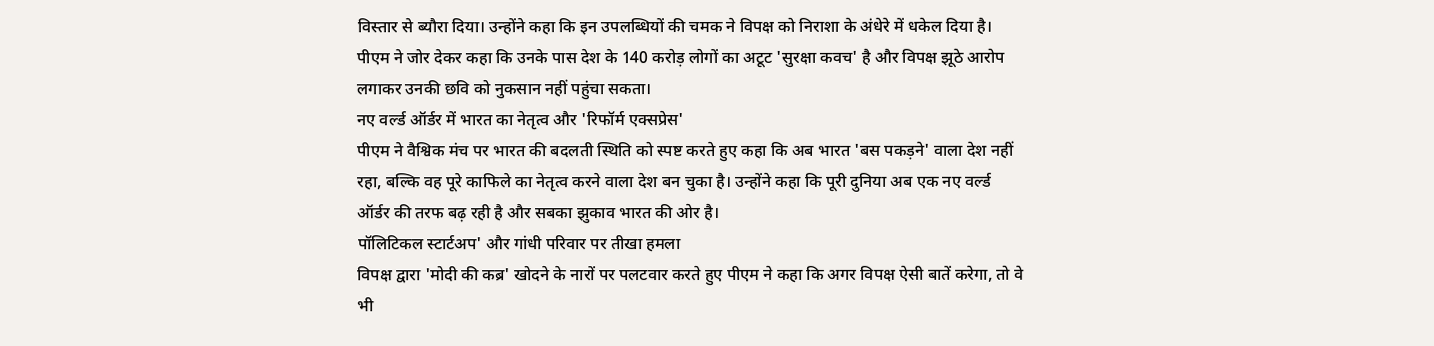विस्तार से ब्यौरा दिया। उन्होंने कहा कि इन उपलब्धियों की चमक ने विपक्ष को निराशा के अंधेरे में धकेल दिया है।
पीएम ने जोर देकर कहा कि उनके पास देश के 140 करोड़ लोगों का अटूट 'सुरक्षा कवच' है और विपक्ष झूठे आरोप लगाकर उनकी छवि को नुकसान नहीं पहुंचा सकता।
नए वर्ल्ड ऑर्डर में भारत का नेतृत्व और 'रिफॉर्म एक्सप्रेस'
पीएम ने वैश्विक मंच पर भारत की बदलती स्थिति को स्पष्ट करते हुए कहा कि अब भारत 'बस पकड़ने' वाला देश नहीं रहा, बल्कि वह पूरे काफिले का नेतृत्व करने वाला देश बन चुका है। उन्होंने कहा कि पूरी दुनिया अब एक नए वर्ल्ड ऑर्डर की तरफ बढ़ रही है और सबका झुकाव भारत की ओर है।
पॉलिटिकल स्टार्टअप' और गांधी परिवार पर तीखा हमला
विपक्ष द्वारा 'मोदी की कब्र' खोदने के नारों पर पलटवार करते हुए पीएम ने कहा कि अगर विपक्ष ऐसी बातें करेगा, तो वे भी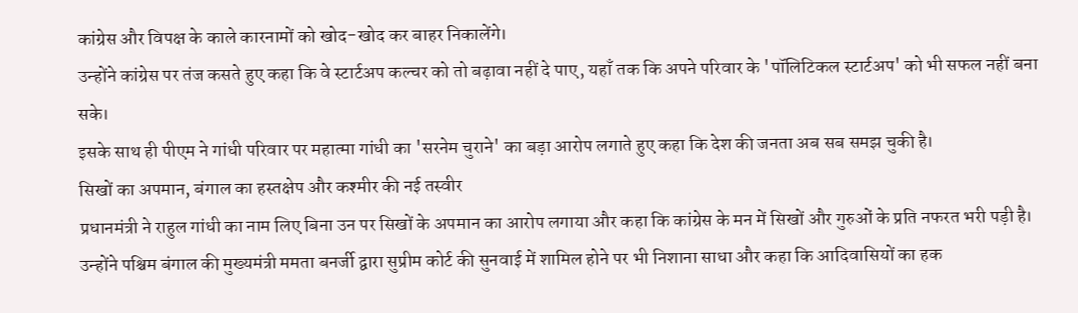कांग्रेस और विपक्ष के काले कारनामों को खोद-खोद कर बाहर निकालेंगे।
उन्होंने कांग्रेस पर तंज कसते हुए कहा कि वे स्टार्टअप कल्चर को तो बढ़ावा नहीं दे पाए, यहाँ तक कि अपने परिवार के 'पॉलिटिकल स्टार्टअप' को भी सफल नहीं बना सके।
इसके साथ ही पीएम ने गांधी परिवार पर महात्मा गांधी का 'सरनेम चुराने' का बड़ा आरोप लगाते हुए कहा कि देश की जनता अब सब समझ चुकी है।
सिखों का अपमान, बंगाल का हस्तक्षेप और कश्मीर की नई तस्वीर
प्रधानमंत्री ने राहुल गांधी का नाम लिए बिना उन पर सिखों के अपमान का आरोप लगाया और कहा कि कांग्रेस के मन में सिखों और गुरुओं के प्रति नफरत भरी पड़ी है।
उन्होंने पश्चिम बंगाल की मुख्यमंत्री ममता बनर्जी द्वारा सुप्रीम कोर्ट की सुनवाई में शामिल होने पर भी निशाना साधा और कहा कि आदिवासियों का हक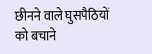छीनने वाले घुसपैठियों को बचाने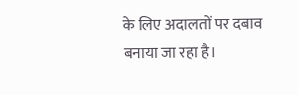के लिए अदालतों पर दबाव बनाया जा रहा है।